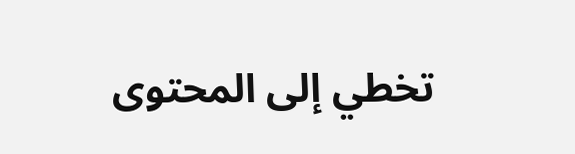تخطي إلى المحتوى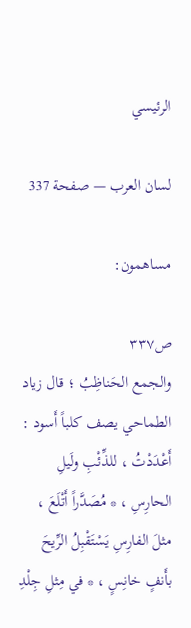الرئيسي

لسان العرب — صفحة 337

مساهمون:

ص٣٣٧
والجمع الحَناظِبُ ؛ قال زياد الطماحي يصف كلباً أَسود : أَعْدَدْتُ ، للذِّئْبِ ولَيلِ الحارِسِ ، * مُصَدَّراً أَتْلَعَ ، مثلَ الفارِسِ يَسْتَقْبِلُ الرِّيحَ بأَنفٍ خانِسٍ ، * في مِثلِ جِلْدِ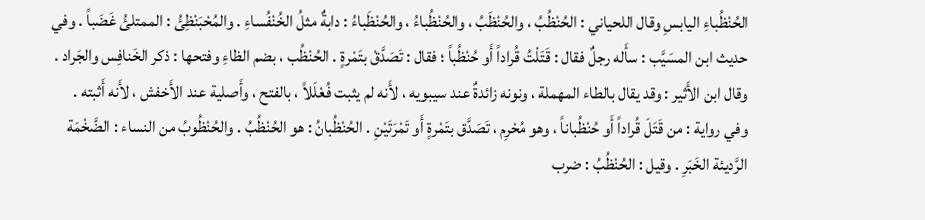الحُنْظُباءِ اليابسِ وقال اللحياني : الحُنْظُبُ ، والحُنْظَبُ ، والحُنْظُباءُ ، والحُنْظَباءُ : دابةٌ مثلُ الخُنْفُساءِ . والمُحْبَنْظِئُ : الممتلئُ غَضَباً . وفي حديث ابن المسَيَّب : سأَله رجلٌ فقال : قَتَلْتُ قُراداً أَو حُنْظُباً ؛ فقال : تَصَدَّقْ بتَمْرةٍ . الحُنْظُب ، بضم الظاءِ وفتحها : ذكر الخَنافِس والجَراد . وقال ابن الأَثير : وقد يقال بالطاء المهملة ، ونونه زائدةٌ عند سيبويه ، لأَنه لم يثبت فُعْلَلاً ، بالفتح ، وأَصلية عند الأَخفش ، لأَنه أَثبته . وفي رواية : من قَتَلَ قُراداً أَو حُنْظُباناً ، وهو مُحْرِم ، تَصَدَّق بتَمْرةٍ أَو تَمْرَتَيْنِ . الحُنْظُبانُ : هو الحُنْظُبُ . والحُنْظُوبُ من النساء : الضَّخْمَة الرَّديئة الخَبَرِ . وقيل : الحُنْظُبُ : ضرب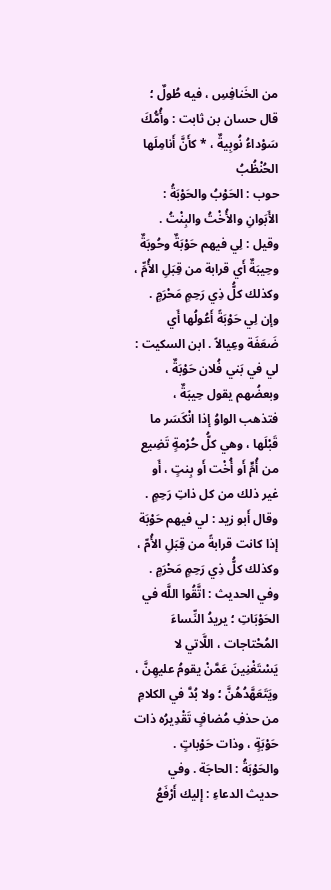من الخَنافِسِ ، فيه طُولٌ ؛ قال حسان بن ثابت : وأُمُّكَ سَوْداءُ نُوبِيةٌ ، * كأَنَّ أَنامِلَها الحُنْظُبُ
حوب : الحَوْبُ والحَوْبَةُ : الأَبَوانِ والأُخْتُ والبِنْتُ . وقيل : لِي فيهم حَوْبَةٌ وحُوبَةٌ وحِيبَةٌ أَي قرابة من قِبَلِ الأُمِّ ، وكذلك كلُّ ذِي رَحِمٍ مَحْرَمٍ . وإن لِي حَوْبَةً أَعُولُها أَي ضَعَفَة وعِيالاً . ابن السكيت : لي في بَني فُلان حَوْبَةٌ ، وبعضُهم يقول حِيبَةٌ ، فتذهب الواوُ إذا انْكَسَر ما قَبْلَها ، وهي كلُّ حُرْمةٍ تَضِيع من أُمٍّ أَو أُخْت أَو بِنتٍ ، أَو غير ذلك من كل ذاتِ رَحِمٍ . وقال أَبو زيد : لي فيهم حَوْبَة إذا كانت قرابةً من قِبَلِ الأُمّ ، وكذلك كلُّ ذِي رَحِمٍ مَحْرَمٍ . وفي الحديث : اتَّقُوا اللَّه في الحَوْبَاتِ ؛ يريدُ النِّساءَ المُحْتاجات ، اللَّاتي لا يَسْتَغْنِينَ عَمَّنْ يقومُ عليهِنَّ ، ويَتَعَهَّدُهُنَّ ؛ ولا بُدَّ في الكلامِ من حذفِ مُضافٍ تَقْدِيرُه ذات حَوْبَةٍ ، وذات حَوْباتٍ . والحَوْبَةُ : الحاجَة . وفي حديث الدعاءِ : إليك أَرْفَعُ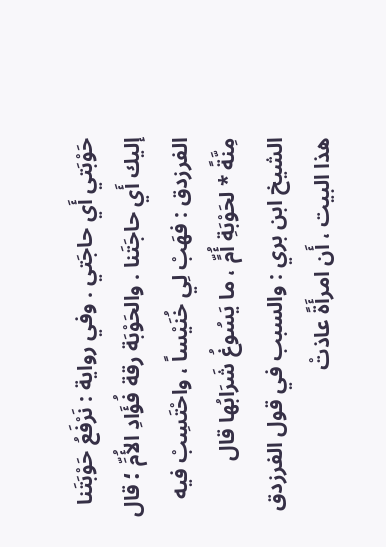حَوْبَتي أَي حاجَتي . وفي رواية : نَرْفَعُ حَوْبَتَنا إليك أَي حاجَتَنا . والحَوْبَة رقة فُؤَادِ الأُمِّ ؛ قال الفرزدق : فهَبْ لِي خُنَيْساً ، واحْتَسِبْ فيه مِنَّةً * لحَوْبَةِ أُمٍّ ، ما يَسُوغُ شَرَابُها قال الشيخ ابن بري : والسبب في قول الفرزدق هذا البيت ، أَن امرأَةً عاذتْ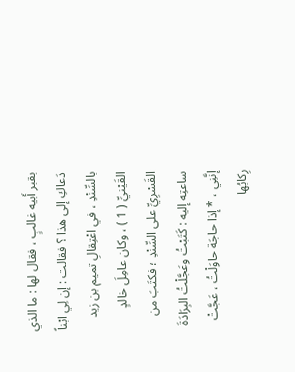بقبر أَبيه غالبٍ ، فقال لها : ما الذي دَعاكِ إلى هذا ؟ فقالت : إن لِي ابْناً بالسِّنْدِ ، في اعْتِقالِ تميم بن زيد القَيْنيِّ ( 1 ) ، وكان عامِلَ خالدٍ القَسْرِيِّ على السِّنْدِ ؛ فكتَبَ من ساعتِه إليه : كَتَبْتُ وعَجَّلْتُ البِرَادَةَ إنَّنِي ، * إذا حاجَة حاوَلْتُ ، عَجَّتْ رِكابُها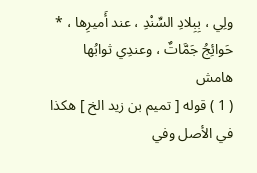ولِي ، بِبِلادِ السِّنْدِ ، عند أَميرِها ، * حَوائِجُ جَمَّاتٌ ، وعندِي ثوابُها
هامش
( 1 ) قوله [ تميم بن زيد الخ ] هكذا في الأصل وفي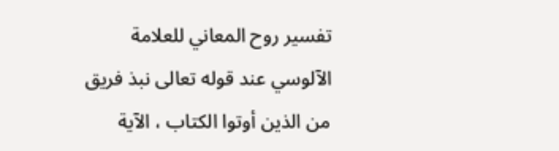تفسير روح المعاني للعلامة الآلوسي عند قوله تعالى نبذ فريق من الذين أوتوا الكتاب ، الآية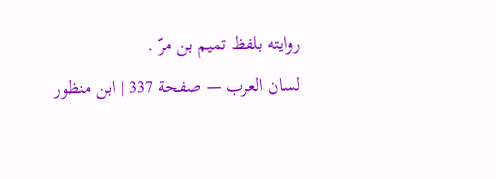روايته بلفظ تميم بن مرّ .
لسان العرب — صفحة 337 | ابن منظور